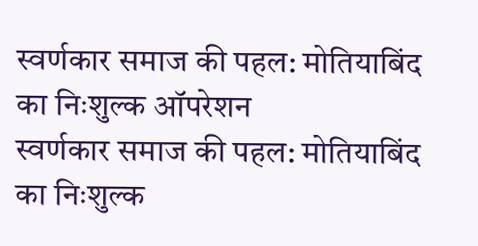स्वर्णकार समाज की पहल: मोतियाबिंद का निःशुल्क ऑपरेशन
स्वर्णकार समाज की पहल: मोतियाबिंद का निःशुल्क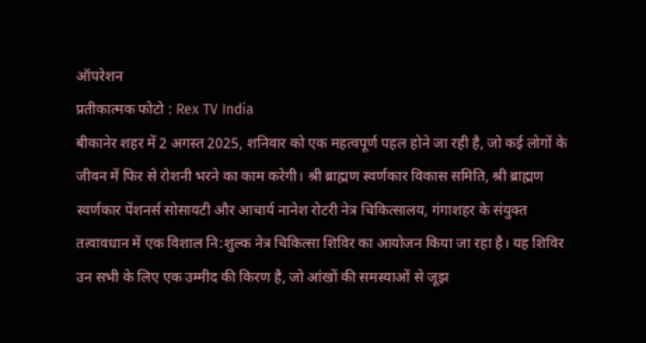ऑपरेशन
प्रतीकात्मक फोटो : Rex TV India
बीकानेर शहर में 2 अगस्त 2025, शनिवार को एक महत्वपूर्ण पहल होने जा रही है, जो कई लोगों के जीवन में फिर से रोशनी भरने का काम करेगी। श्री ब्राह्मण स्वर्णकार विकास समिति, श्री ब्राह्मण स्वर्णकार पेंशनर्स सोसायटी और आचार्य नानेश रोटरी नेत्र चिकित्सालय, गंगाशहर के संयुक्त तत्वावधान में एक विशाल नि:शुल्क नेत्र चिकित्सा शिविर का आयोजन किया जा रहा है। यह शिविर उन सभी के लिए एक उम्मीद की किरण है, जो आंखों की समस्याओं से जूझ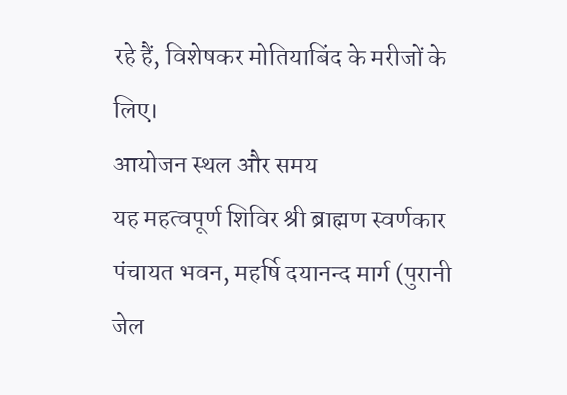रहे हैं, विशेषकर मोतियाबिंद के मरीजों के लिए।
आयोजन स्थल और समय
यह महत्वपूर्ण शिविर श्री ब्राह्मण स्वर्णकार पंचायत भवन, महर्षि दयानन्द मार्ग (पुरानी जेल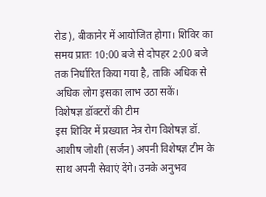रोड), बीकानेर में आयोजित होगा। शिविर का समय प्रातः 10:00 बजे से दोपहर 2:00 बजे तक निर्धारित किया गया है, ताकि अधिक से अधिक लोग इसका लाभ उठा सकें।
विशेषज्ञ डॉक्टरों की टीम
इस शिविर में प्रख्यात नेत्र रोग विशेषज्ञ डॉ. आशीष जोशी (सर्जन) अपनी विशेषज्ञ टीम के साथ अपनी सेवाएं देंगे। उनके अनुभव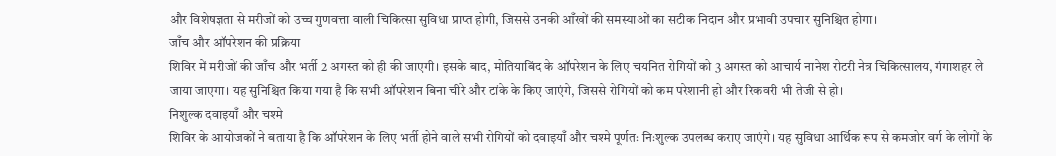और विशेषज्ञता से मरीजों को उच्च गुणवत्ता वाली चिकित्सा सुविधा प्राप्त होगी, जिससे उनकी आँखों की समस्याओं का सटीक निदान और प्रभावी उपचार सुनिश्चित होगा।
जाँच और ऑपरेशन की प्रक्रिया
शिविर में मरीजों की जाँच और भर्ती 2 अगस्त को ही की जाएगी। इसके बाद, मोतियाबिंद के ऑपरेशन के लिए चयनित रोगियों को 3 अगस्त को आचार्य नानेश रोटरी नेत्र चिकित्सालय, गंगाशहर ले जाया जाएगा। यह सुनिश्चित किया गया है कि सभी ऑपरेशन बिना चीरे और टांके के किए जाएंगे, जिससे रोगियों को कम परेशानी हो और रिकवरी भी तेजी से हो।
निशुल्क दवाइयाँ और चश्मे
शिविर के आयोजकों ने बताया है कि ऑपरेशन के लिए भर्ती होने वाले सभी रोगियों को दवाइयाँ और चश्मे पूर्णतः निःशुल्क उपलब्ध कराए जाएंगे। यह सुविधा आर्थिक रूप से कमजोर वर्ग के लोगों के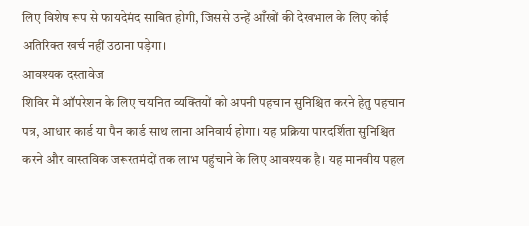लिए विशेष रूप से फायदेमंद साबित होगी, जिससे उन्हें आँखों की देखभाल के लिए कोई अतिरिक्त खर्च नहीं उठाना पड़ेगा।
आवश्यक दस्तावेज
शिविर में ऑपरेशन के लिए चयनित व्यक्तियों को अपनी पहचान सुनिश्चित करने हेतु पहचान पत्र, आधार कार्ड या पैन कार्ड साथ लाना अनिवार्य होगा। यह प्रक्रिया पारदर्शिता सुनिश्चित करने और वास्तविक जरूरतमंदों तक लाभ पहुंचाने के लिए आवश्यक है। यह मानवीय पहल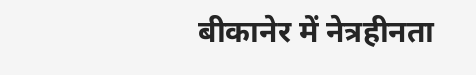बीकानेर में नेत्रहीनता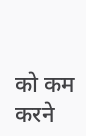को कम करने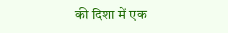की दिशा में एक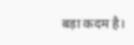बड़ा कदम है।